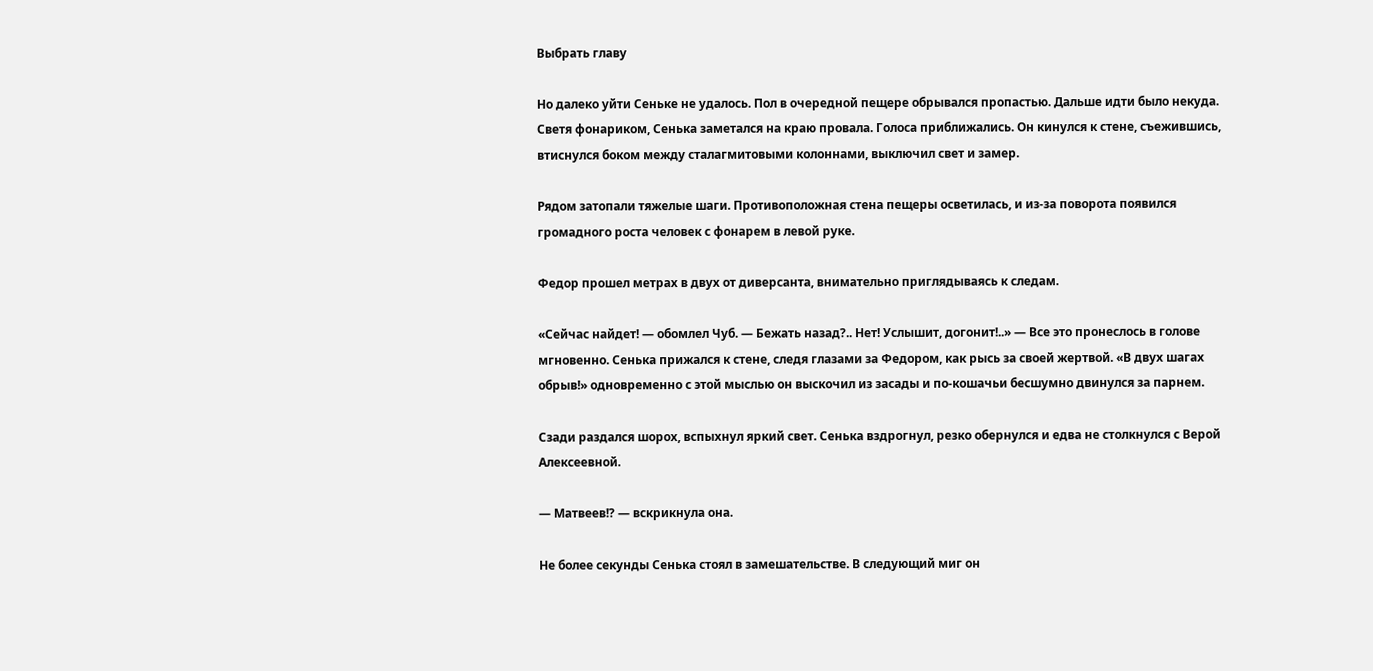Выбрать главу

Но далеко уйти Сеньке не удалось. Пол в очередной пещере обрывался пропастью. Дальше идти было некуда. Светя фонариком, Сенька заметался на краю провала. Голоса приближались. Он кинулся к стене, съежившись, втиснулся боком между сталагмитовыми колоннами, выключил свет и замер.

Рядом затопали тяжелые шаги. Противоположная стена пещеры осветилась, и из-за поворота появился громадного роста человек с фонарем в левой руке.

Федор прошел метрах в двух от диверсанта, внимательно приглядываясь к следам.

«Сейчас найдет! — обомлел Чуб. — Бежать назад?.. Нет! Услышит, догонит!..» — Все это пронеслось в голове мгновенно. Сенька прижался к стене, следя глазами за Федором, как рысь за своей жертвой. «В двух шагах обрыв!» одновременно с этой мыслью он выскочил из засады и по-кошачьи бесшумно двинулся за парнем.

Сзади раздался шорох, вспыхнул яркий свет. Сенька вздрогнул, резко обернулся и едва не столкнулся с Верой Алексеевной.

— Матвеев!? — вскрикнула она.

Не более секунды Сенька стоял в замешательстве. В следующий миг он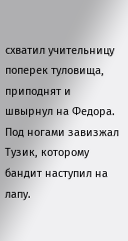схватил учительницу поперек туловища, приподнят и швырнул на Федора. Под ногами завизжал Тузик, которому бандит наступил на лапу.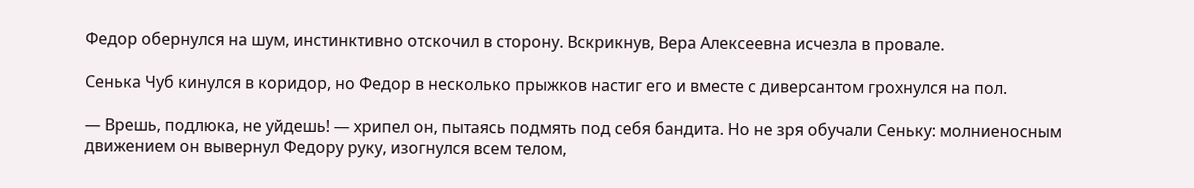Федор обернулся на шум, инстинктивно отскочил в сторону. Вскрикнув, Вера Алексеевна исчезла в провале.

Сенька Чуб кинулся в коридор, но Федор в несколько прыжков настиг его и вместе с диверсантом грохнулся на пол.

— Врешь, подлюка, не уйдешь! — хрипел он, пытаясь подмять под себя бандита. Но не зря обучали Сеньку: молниеносным движением он вывернул Федору руку, изогнулся всем телом,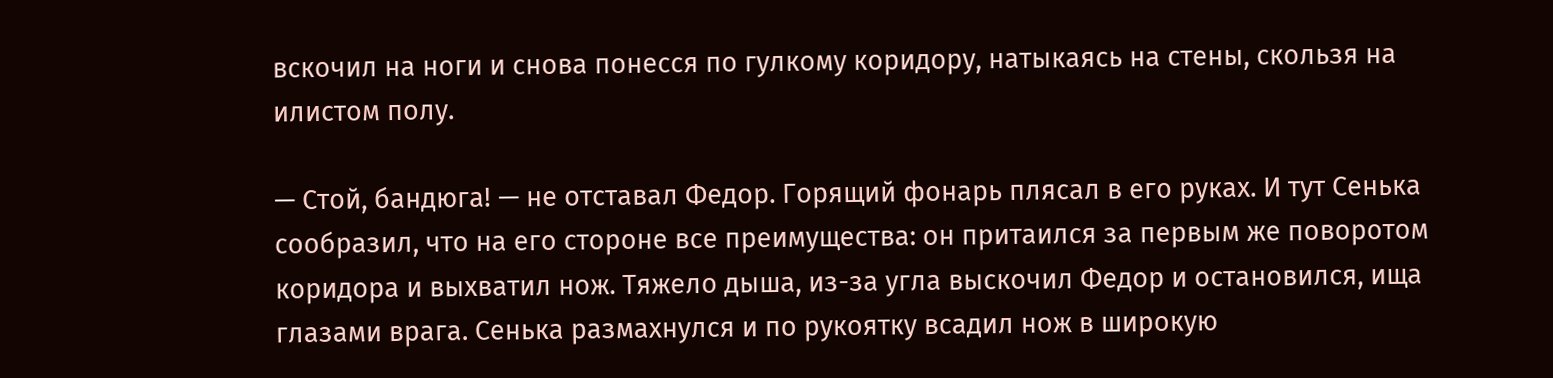вскочил на ноги и снова понесся по гулкому коридору, натыкаясь на стены, скользя на илистом полу.

— Стой, бандюга! — не отставал Федор. Горящий фонарь плясал в его руках. И тут Сенька сообразил, что на его стороне все преимущества: он притаился за первым же поворотом коридора и выхватил нож. Тяжело дыша, из-за угла выскочил Федор и остановился, ища глазами врага. Сенька размахнулся и по рукоятку всадил нож в широкую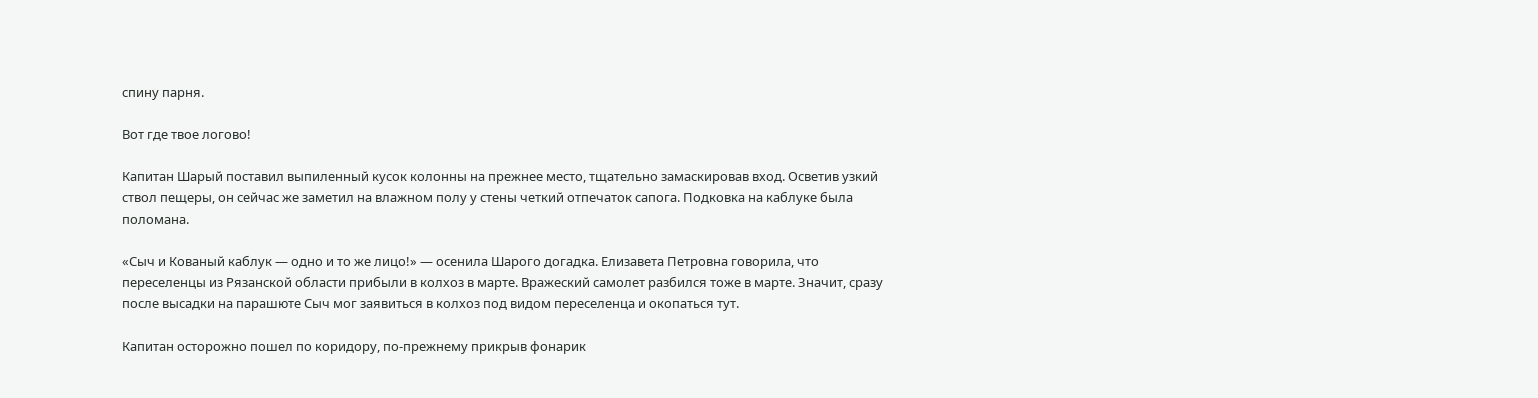спину парня.

Вот где твое логово!

Капитан Шарый поставил выпиленный кусок колонны на прежнее место, тщательно замаскировав вход. Осветив узкий ствол пещеры, он сейчас же заметил на влажном полу у стены четкий отпечаток сапога. Подковка на каблуке была поломана.

«Сыч и Кованый каблук — одно и то же лицо!» — осенила Шарого догадка. Елизавета Петровна говорила, что переселенцы из Рязанской области прибыли в колхоз в марте. Вражеский самолет разбился тоже в марте. Значит, сразу после высадки на парашюте Сыч мог заявиться в колхоз под видом переселенца и окопаться тут.

Капитан осторожно пошел по коридору, по-прежнему прикрыв фонарик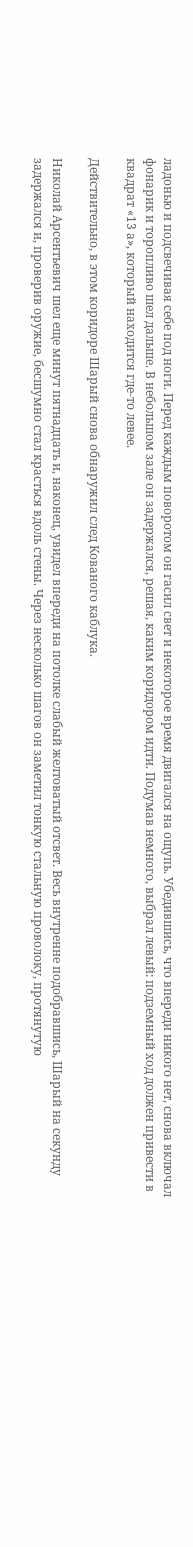ладонью и подсвечивая себе под ноги. Перед каждым поворотом он гасил свет и некоторое время двигался на ощупь. Убедившись, что впереди никого нет, снова включал фонарик и торопливо шел дальше. В небольшом зале он задержался, решая, каким коридором идти. Подумав немного, выбрал левый: подземный ход должен привести в квадрат «13 а», который находится где-то левее.

Действительно, в этом коридоре Шарый снова обнаружил след Кованого каблука.

Николай Арсентьевич шел еще минут пятнадцать и, наконец, увидел впереди на потолке слабый желтоватый отсвет. Весь внутренне подобравшись, Шарый на секунду задержался и, проверив оружие, бесшумно стал красться вдоль стены. Через несколько шагов он заметил тонкую стальную проволоку, протянутую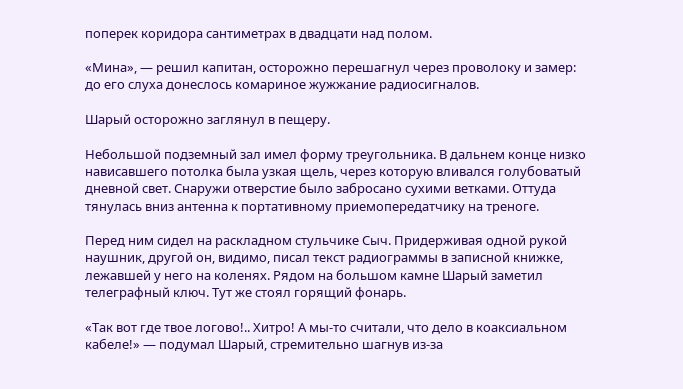поперек коридора сантиметрах в двадцати над полом.

«Мина», — решил капитан, осторожно перешагнул через проволоку и замер: до его слуха донеслось комариное жужжание радиосигналов.

Шарый осторожно заглянул в пещеру.

Небольшой подземный зал имел форму треугольника. В дальнем конце низко нависавшего потолка была узкая щель, через которую вливался голубоватый дневной свет. Снаружи отверстие было забросано сухими ветками. Оттуда тянулась вниз антенна к портативному приемопередатчику на треноге.

Перед ним сидел на раскладном стульчике Сыч. Придерживая одной рукой наушник, другой он, видимо, писал текст радиограммы в записной книжке, лежавшей у него на коленях. Рядом на большом камне Шарый заметил телеграфный ключ. Тут же стоял горящий фонарь.

«Так вот где твое логово!.. Хитро! А мы-то считали, что дело в коаксиальном кабеле!» — подумал Шарый, стремительно шагнув из-за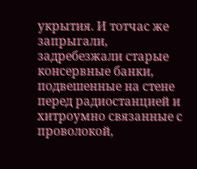укрытия. И тотчас же запрыгали, задребезжали старые консервные банки, подвешенные на стене перед радиостанцией и хитроумно связанные с проволокой,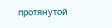протянутой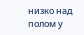низко над полом у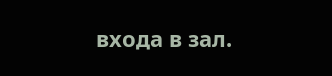входа в зал.